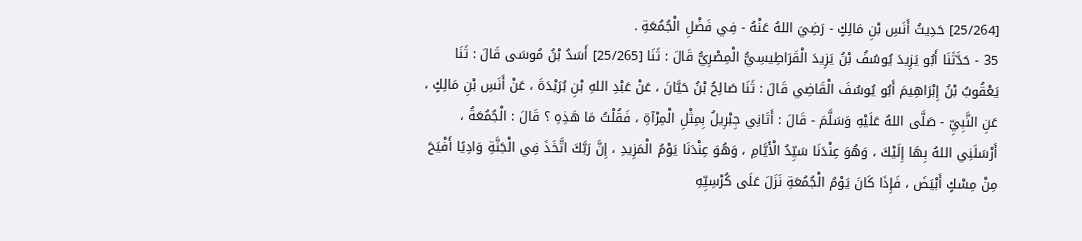[25/264] حَدِيثُ أَنَسِ بْنِ مَالِكٍ - رَضِيَ اللهُ عَنْهُ - فِي فَضْلِ الْجُمُعَةِ .
35 - حَدَّثَنَا أَبُو يَزِيدَ يُوسُفُ بْنُ يَزِيدَ الْقَرَاطِيسِيُّ الْمِصْرِيُّ قَالَ : ثَنَا [25/265] أَسَدُ بْنُ مُوسَى قَالَ : ثَنَا يَعْقُوبُ بْنُ إِبْرَاهِيمَ أَبُو يُوسُفَ الْقَاضِي قَالَ : ثَنَا صَالِحُ بْنُ حَيَّانَ ، عَنْ عَبْدِ اللهِ بْنِ بُرَيْدَةَ ، عَنْ أَنَسِ بْنِ مَالِكٍ ، عَنِ النَّبِيِّ - صَلَّى اللهُ عَلَيْهِ وَسَلَّمَ - قَالَ : أَتَانِي جِبْرِيلُ بِمِثْلِ الْمِرْآةِ ، فَقُلْتُ مَا هَذِهِ ؟ قَالَ : الْجُمُعَةُ ، أَرْسَلَنِي اللهُ بِهَا إِلَيْكَ ، وَهُوَ عِنْدَنَا سَيِّدُ الْأَيَّامِ ، وَهُوَ عِنْدَنَا يَوْمُ الْمَزِيدِ ، إِنَّ رَبَّكَ اتَّخَذَ فِي الْجَنَّةِ وَادِيًا أَفْيَحَ مِنْ مِسْكٍ أَبْيَضَ ، فَإِذَا كَانَ يَوْمُ الْجُمُعَةِ نَزَلَ عَلَى كُرْسِيِّهِ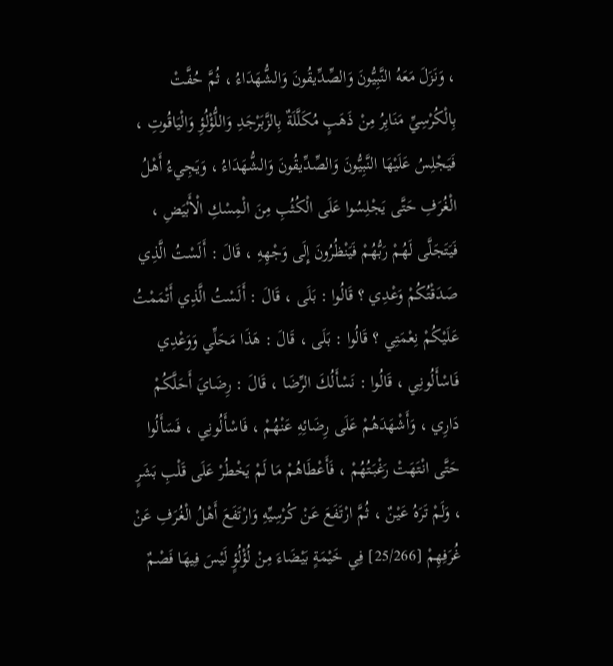، وَنَزَلَ مَعَهُ النَّبِيُّونَ وَالصِّدِّيقُونَ وَالشُّهَدَاءُ ، ثُمَّ حُفَّتْ بِالْكُرْسِيِّ مَنَابِرُ مِنْ ذَهَبٍ مُكَلَّلَةٌ بِالزَّبَرْجَدِ وَاللُّؤْلُؤِ وَالْيَاقُوتِ ، فَيَجْلِسُ عَلَيْهَا النَّبِيُّونَ وَالصِّدِّيقُونَ وَالشُّهَدَاءُ ، وَيَجِيءُ أَهْلُ الْغُرَفِ حَتَّى يَجْلِسُوا عَلَى الْكُثُبِ مِنَ الْمِسْكِ الْأَبْيَضِ ، فَيَتَجَلَّى لَهُمْ رَبُّهُمْ فَيَنْظُرُونَ إِلَى وَجْهِهِ ، قَالَ : أَلَسْتُ الَّذِي صَدَقْتُكُمْ وَعْدِي ؟ قَالُوا : بَلَى ، قَالَ : أَلَسْتُ الَّذِي أَتْمَمْتُ عَلَيْكُمْ نِعْمَتِي ؟ قَالُوا : بَلَى ، قَالَ : هَذَا مَحَلِّي وَوَعْدِي فَاسْأَلُونِي ، قَالُوا : نَسْأَلُكَ الرِّضَا ، قَالَ : رِضَايَ أَحَلَّكُمْ دَارِي ، وَأَشْهَدَهُمْ عَلَى رِضَائِهِ عَنْهُمْ ، فَاسْأَلُونِي ، فَسَأَلُوا حَتَّى انْتَهَتْ رَغْبَتُهُمْ ، فَأَعْطَاهُمْ مَا لَمْ يَخْطُرْ عَلَى قَلْبِ بَشَرٍ ، وَلَمْ تَرَهُ عَيْنٌ ، ثُمَّ ارْتَفَعَ عَنْ كُرْسِيِّهِ وَارْتَفَعَ أَهْلُ الْغُرَفِ عَنْ غُرَفِهِمْ [25/266] فِي خَيْمَةٍ بَيْضَاءَ مِنْ لُؤْلُؤٍ لَيْسَ فِيهَا فَصْمٌ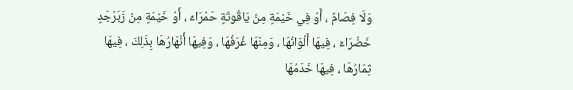وَلَا فِصَامٌ ، أَوْ فِي خَيْمَةٍ مِنْ يَاقُوتَةٍ حَمْرَاءَ ، أَوْ خَيْمَةٍ مِنْ زَبَرْجَدٍ خَضْرَاءَ ، فِيهَا أَلْوَانُهَا ، وَمِنْهَا غُرَفُهَا ، وَفِيهَا أَنْهَارُهَا بِذَلِكَ ، فِيهَا ثِمَارُهَا ، فِيهَا خَدَمُهَا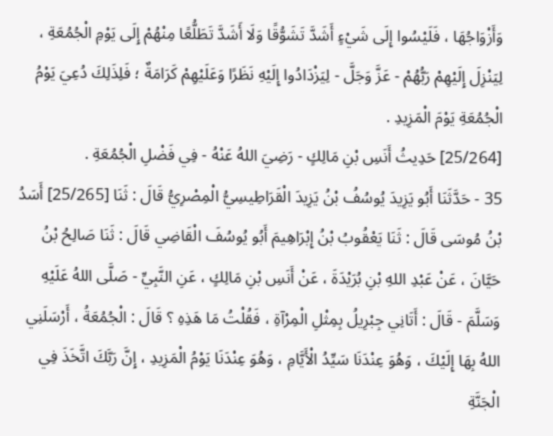وَأَزْوَاجُهَا ، فَلَيْسُوا إِلَى شَيْءٍ أَشَدَّ تَشَوُّقًا وَلَا أَشَدَّ تَطَلُّعًا مِنْهُمْ إِلَى يَوْمِ الْجُمُعَةِ ، لِيَنْزِلَ إِلَيْهِمْ رَبُّهُمْ - عَزَّ وَجَلَّ - لِيَزْدَادُوا إِلَيْهِ نَظَرًا وَعَلَيْهِمْ كَرَامَةٌ ؛ فَلِذَلِكَ دُعِيَ يَوْمُ الْجُمُعَةِ يَوْمَ الْمَزِيدِ .
[25/264] حَدِيثُ أَنَسِ بْنِ مَالِكٍ - رَضِيَ اللهُ عَنْهُ - فِي فَضْلِ الْجُمُعَةِ .
35 - حَدَّثَنَا أَبُو يَزِيدَ يُوسُفُ بْنُ يَزِيدَ الْقَرَاطِيسِيُّ الْمِصْرِيُّ قَالَ : ثَنَا [25/265] أَسَدُ بْنُ مُوسَى قَالَ : ثَنَا يَعْقُوبُ بْنُ إِبْرَاهِيمَ أَبُو يُوسُفَ الْقَاضِي قَالَ : ثَنَا صَالِحُ بْنُ حَيَّانَ ، عَنْ عَبْدِ اللهِ بْنِ بُرَيْدَةَ ، عَنْ أَنَسِ بْنِ مَالِكٍ ، عَنِ النَّبِيِّ - صَلَّى اللهُ عَلَيْهِ وَسَلَّمَ - قَالَ : أَتَانِي جِبْرِيلُ بِمِثْلِ الْمِرْآةِ ، فَقُلْتُ مَا هَذِهِ ؟ قَالَ : الْجُمُعَةُ ، أَرْسَلَنِي اللهُ بِهَا إِلَيْكَ ، وَهُوَ عِنْدَنَا سَيِّدُ الْأَيَّامِ ، وَهُوَ عِنْدَنَا يَوْمُ الْمَزِيدِ ، إِنَّ رَبَّكَ اتَّخَذَ فِي الْجَنَّةِ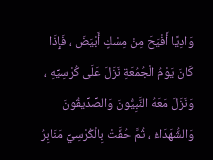وَادِيًا أَفْيَحَ مِنْ مِسْكٍ أَبْيَضَ ، فَإِذَا كَانَ يَوْمُ الْجُمُعَةِ نَزَلَ عَلَى كُرْسِيِّهِ ، وَنَزَلَ مَعَهُ النَّبِيُّونَ وَالصِّدِّيقُونَ وَالشُّهَدَاءُ ، ثُمَّ حُفَّتْ بِالْكُرْسِيِّ مَنَابِرُ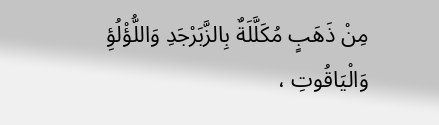مِنْ ذَهَبٍ مُكَلَّلَةٌ بِالزَّبَرْجَدِ وَاللُّؤْلُؤِ وَالْيَاقُوتِ ،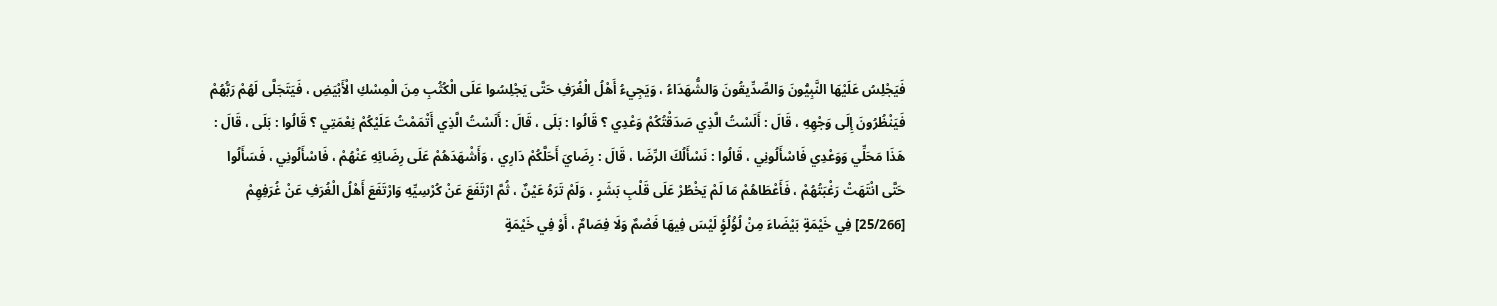فَيَجْلِسُ عَلَيْهَا النَّبِيُّونَ وَالصِّدِّيقُونَ وَالشُّهَدَاءُ ، وَيَجِيءُ أَهْلُ الْغُرَفِ حَتَّى يَجْلِسُوا عَلَى الْكُثُبِ مِنَ الْمِسْكِ الْأَبْيَضِ ، فَيَتَجَلَّى لَهُمْ رَبُّهُمْ فَيَنْظُرُونَ إِلَى وَجْهِهِ ، قَالَ : أَلَسْتُ الَّذِي صَدَقْتُكُمْ وَعْدِي ؟ قَالُوا : بَلَى ، قَالَ : أَلَسْتُ الَّذِي أَتْمَمْتُ عَلَيْكُمْ نِعْمَتِي ؟ قَالُوا : بَلَى ، قَالَ : هَذَا مَحَلِّي وَوَعْدِي فَاسْأَلُونِي ، قَالُوا : نَسْأَلُكَ الرِّضَا ، قَالَ : رِضَايَ أَحَلَّكُمْ دَارِي ، وَأَشْهَدَهُمْ عَلَى رِضَائِهِ عَنْهُمْ ، فَاسْأَلُونِي ، فَسَأَلُوا حَتَّى انْتَهَتْ رَغْبَتُهُمْ ، فَأَعْطَاهُمْ مَا لَمْ يَخْطُرْ عَلَى قَلْبِ بَشَرٍ ، وَلَمْ تَرَهُ عَيْنٌ ، ثُمَّ ارْتَفَعَ عَنْ كُرْسِيِّهِ وَارْتَفَعَ أَهْلُ الْغُرَفِ عَنْ غُرَفِهِمْ [25/266] فِي خَيْمَةٍ بَيْضَاءَ مِنْ لُؤْلُؤٍ لَيْسَ فِيهَا فَصْمٌ وَلَا فِصَامٌ ، أَوْ فِي خَيْمَةٍ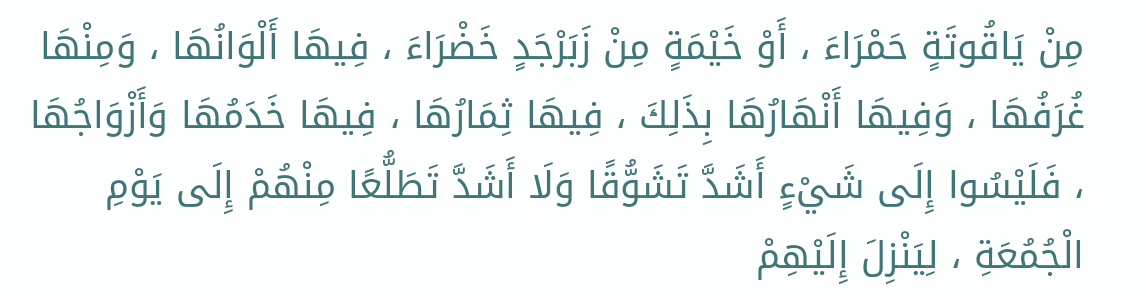مِنْ يَاقُوتَةٍ حَمْرَاءَ ، أَوْ خَيْمَةٍ مِنْ زَبَرْجَدٍ خَضْرَاءَ ، فِيهَا أَلْوَانُهَا ، وَمِنْهَا غُرَفُهَا ، وَفِيهَا أَنْهَارُهَا بِذَلِكَ ، فِيهَا ثِمَارُهَا ، فِيهَا خَدَمُهَا وَأَزْوَاجُهَا ، فَلَيْسُوا إِلَى شَيْءٍ أَشَدَّ تَشَوُّقًا وَلَا أَشَدَّ تَطَلُّعًا مِنْهُمْ إِلَى يَوْمِ الْجُمُعَةِ ، لِيَنْزِلَ إِلَيْهِمْ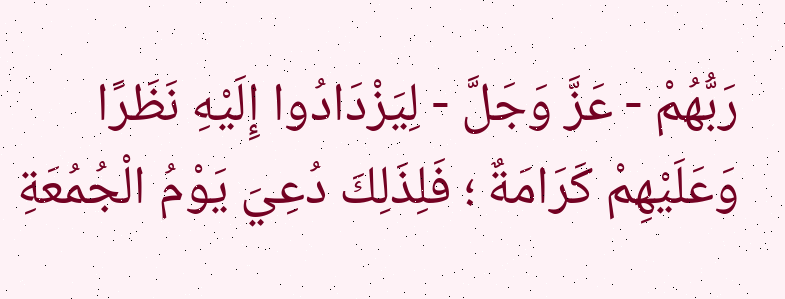رَبُّهُمْ - عَزَّ وَجَلَّ - لِيَزْدَادُوا إِلَيْهِ نَظَرًا وَعَلَيْهِمْ كَرَامَةٌ ؛ فَلِذَلِكَ دُعِيَ يَوْمُ الْجُمُعَةِ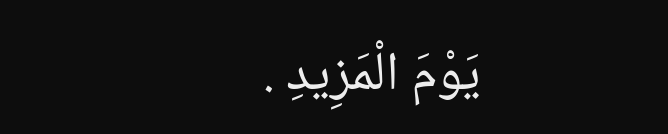يَوْمَ الْمَزِيدِ .